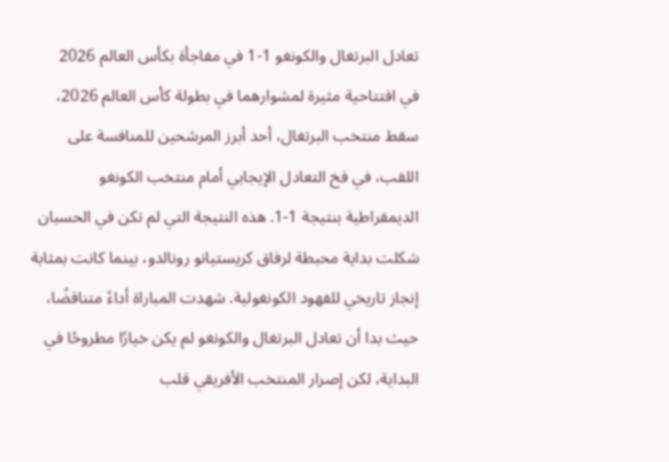تعادل البرتغال والكونغو 1-1 في مفاجأة بكأس العالم 2026
في افتتاحية مثيرة لمشوارهما في بطولة كأس العالم 2026، سقط منتخب البرتغال، أحد أبرز المرشحين للمنافسة على اللقب، في فخ التعادل الإيجابي أمام منتخب الكونغو الديمقراطية بنتيجة 1-1. هذه النتيجة التي لم تكن في الحسبان شكلت بداية محبطة لرفاق كريستيانو رونالدو، بينما كانت بمثابة إنجاز تاريخي للفهود الكونغولية. شهدت المباراة أداءً متناقضًا، حيث بدا أن تعادل البرتغال والكونغو لم يكن خيارًا مطروحًا في البداية، لكن إصرار المنتخب الأفريقي قلب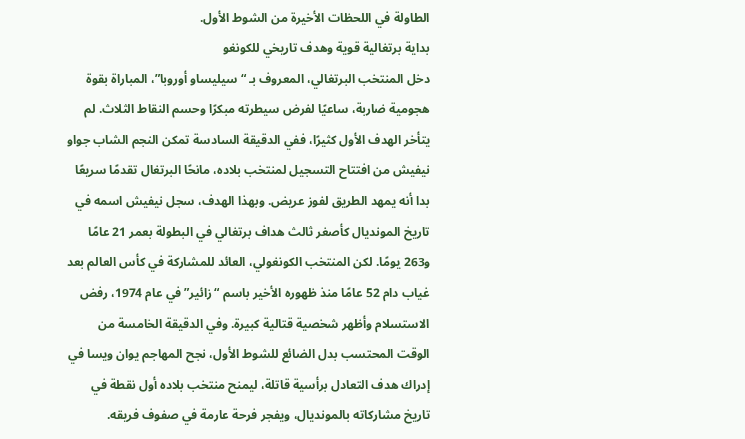الطاولة في اللحظات الأخيرة من الشوط الأول.
بداية برتغالية قوية وهدف تاريخي للكونغو
دخل المنتخب البرتغالي، المعروف بـ “سيليساو أوروبا”، المباراة بقوة هجومية ضاربة، ساعيًا لفرض سيطرته مبكرًا وحسم النقاط الثلاث. لم يتأخر الهدف الأول كثيرًا، ففي الدقيقة السادسة تمكن النجم الشاب جواو نيفيش من افتتاح التسجيل لمنتخب بلاده، مانحًا البرتغال تقدمًا سريعًا بدا أنه يمهد الطريق لفوز عريض. وبهذا الهدف، سجل نيفيش اسمه في تاريخ المونديال كأصغر ثالث هداف برتغالي في البطولة بعمر 21 عامًا و263 يومًا. لكن المنتخب الكونغولي، العائد للمشاركة في كأس العالم بعد غياب دام 52 عامًا منذ ظهوره الأخير باسم “زائير” في عام 1974، رفض الاستسلام وأظهر شخصية قتالية كبيرة. وفي الدقيقة الخامسة من الوقت المحتسب بدل الضائع للشوط الأول، نجح المهاجم يوان ويسا في إدراك هدف التعادل برأسية قاتلة، ليمنح منتخب بلاده أول نقطة في تاريخ مشاركاته بالمونديال، ويفجر فرحة عارمة في صفوف فريقه.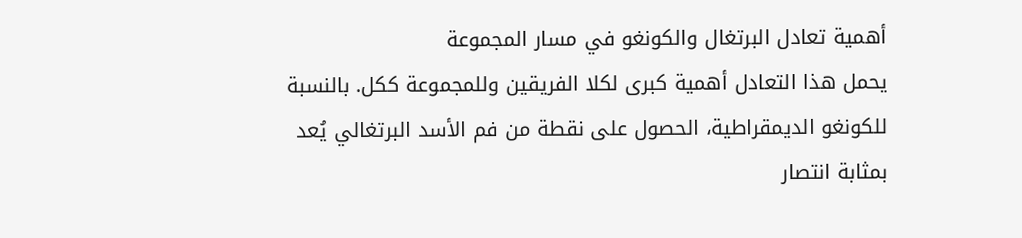أهمية تعادل البرتغال والكونغو في مسار المجموعة
يحمل هذا التعادل أهمية كبرى لكلا الفريقين وللمجموعة ككل. بالنسبة للكونغو الديمقراطية، الحصول على نقطة من فم الأسد البرتغالي يُعد بمثابة انتصار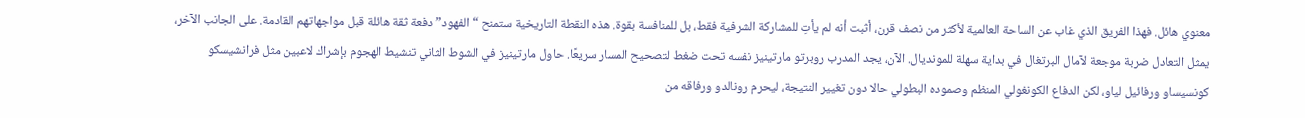معنوي هائل. فهذا الفريق الذي غاب عن الساحة العالمية لأكثر من نصف قرن، أثبت أنه لم يأتِ للمشاركة الشرفية فقط، بل للمنافسة بقوة. هذه النقطة التاريخية ستمنح “الفهود” دفعة ثقة هائلة قبل مواجهاتهم القادمة. على الجانب الآخر، يمثل التعادل ضربة موجعة لآمال البرتغال في بداية سهلة للمونديال. الآن، يجد المدرب روبرتو مارتينيز نفسه تحت ضغط لتصحيح المسار سريعًا. حاول مارتينيز في الشوط الثاني تنشيط الهجوم بإشراك لاعبين مثل فرانشيسكو كونسيساو ورفائيل لياو، لكن الدفاع الكونغولي المنظم وصموده البطولي حالا دون تغيير النتيجة، ليحرم رونالدو ورفاقه من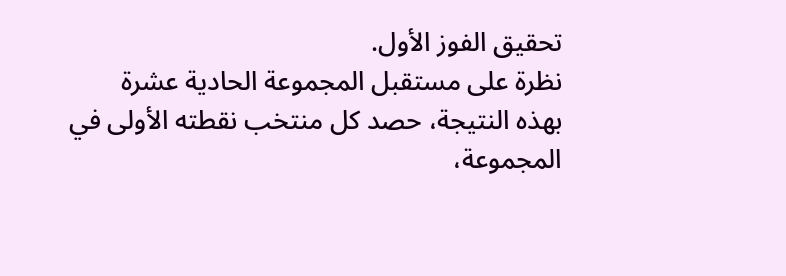تحقيق الفوز الأول.
نظرة على مستقبل المجموعة الحادية عشرة
بهذه النتيجة، حصد كل منتخب نقطته الأولى في المجموعة،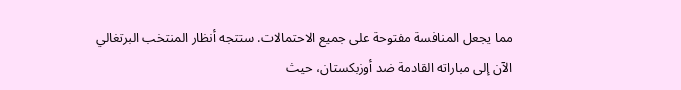مما يجعل المنافسة مفتوحة على جميع الاحتمالات. ستتجه أنظار المنتخب البرتغالي الآن إلى مباراته القادمة ضد أوزبكستان، حيث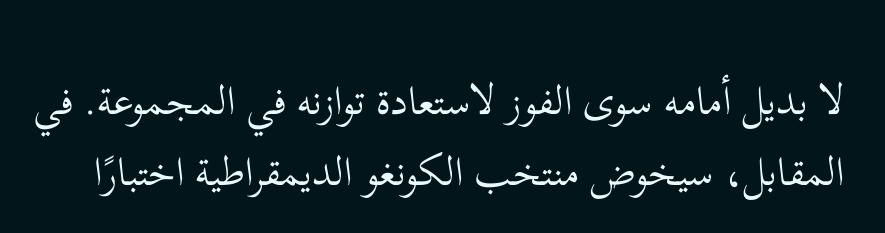لا بديل أمامه سوى الفوز لاستعادة توازنه في المجموعة. في المقابل، سيخوض منتخب الكونغو الديمقراطية اختبارًا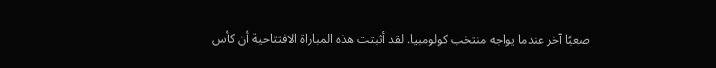صعبًا آخر عندما يواجه منتخب كولومبيا. لقد أثبتت هذه المباراة الافتتاحية أن كأس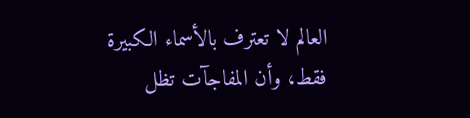العالم لا تعترف بالأسماء الكبيرة فقط، وأن المفاجآت تظل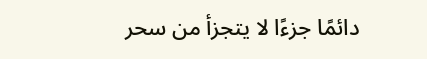دائمًا جزءًا لا يتجزأ من سحر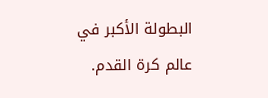البطولة الأكبر في عالم كرة القدم.